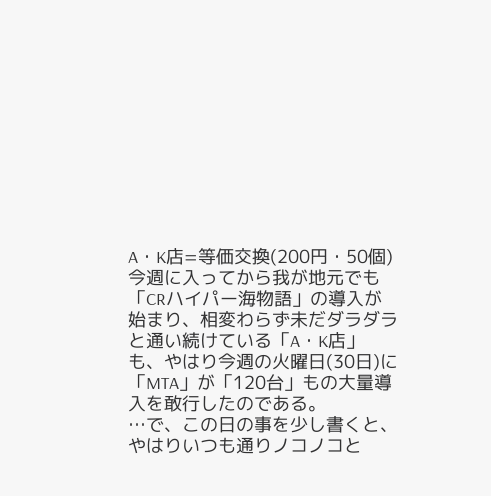A・K店=等価交換(200円・50個)
今週に入ってから我が地元でも「CRハイパー海物語」の導入が始まり、相変わらず未だダラダラと通い続けている「A・K店」も、やはり今週の火曜日(30日)に「MTA」が「120台」もの大量導入を敢行したのである。
…で、この日の事を少し書くと、やはりいつも通りノコノコと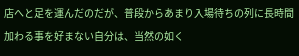店へと足を運んだのだが、普段からあまり入場待ちの列に長時間加わる事を好まない自分は、当然の如く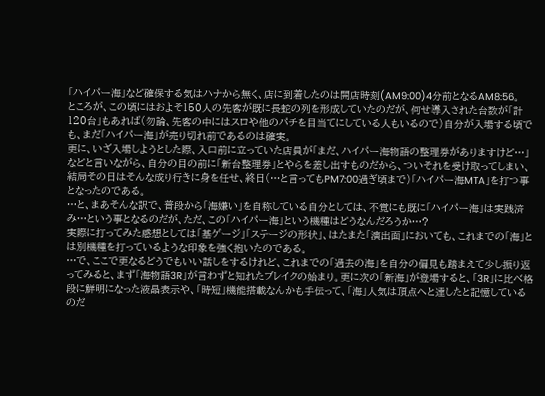「ハイパー海」など確保する気はハナから無く、店に到着したのは開店時刻(AM9:00)4分前となるAM8:56。
ところが、この頃にはおよそ150人の先客が既に長蛇の列を形成していたのだが、何せ導入された台数が「計120台」もあれば(勿論、先客の中にはスロや他のパチを目当てにしている人もいるので)自分が入場する頃でも、まだ「ハイパー海」が売り切れ前であるのは確実。
更に、いざ入場しようとした際、入口前に立っていた店員が「まだ、ハイパー海物語の整理券がありますけど…」などと言いながら、自分の目の前に「新台整理券」とやらを差し出すものだから、ついそれを受け取ってしまい、結局その日はそんな成り行きに身を任せ、終日(…と言ってもPM7:00過ぎ頃まで)「ハイパー海MTA」を打つ事となったのである。
…と、まあそんな訳で、普段から「海嫌い」を自称している自分としては、不覚にも既に「ハイパー海」は実践済み…という事となるのだが、ただ、この「ハイパー海」という機種はどうなんだろうか…?
実際に打ってみた感想としては「基ゲージ」「ステージの形状」、はたまた「演出面」においても、これまでの「海」とは別機種を打っているような印象を強く抱いたのである。
…で、ここで更なるどうでもいい話しをするけれど、これまでの「過去の海」を自分の偏見も踏まえて少し振り返ってみると、まず「海物語3R」が言わずと知れたブレイクの始まり。更に次の「新海」が登場すると、「3R」に比べ格段に鮮明になった液晶表示や、「時短」機能搭載なんかも手伝って、「海」人気は頂点へと達したと記憶しているのだ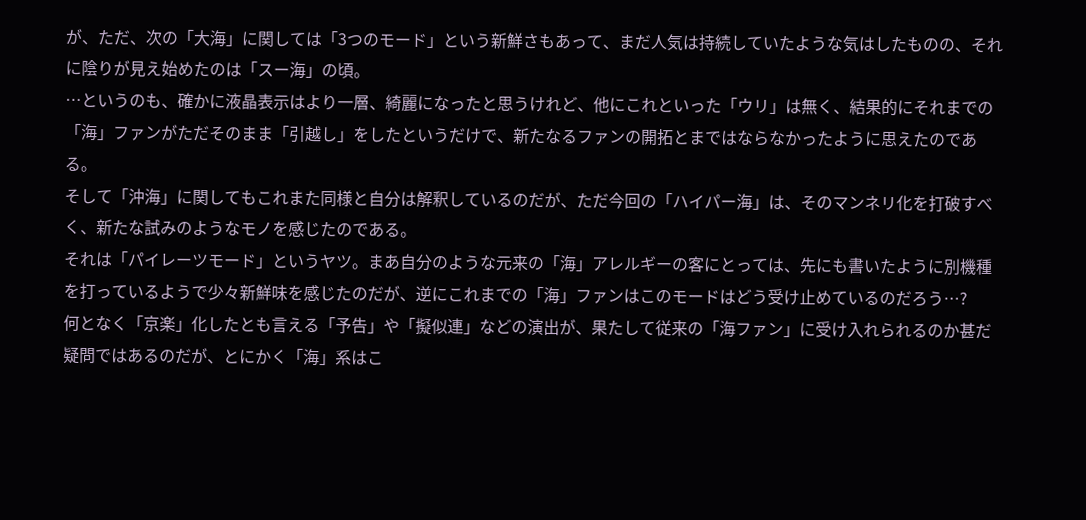が、ただ、次の「大海」に関しては「3つのモード」という新鮮さもあって、まだ人気は持続していたような気はしたものの、それに陰りが見え始めたのは「スー海」の頃。
…というのも、確かに液晶表示はより一層、綺麗になったと思うけれど、他にこれといった「ウリ」は無く、結果的にそれまでの「海」ファンがただそのまま「引越し」をしたというだけで、新たなるファンの開拓とまではならなかったように思えたのである。
そして「沖海」に関してもこれまた同様と自分は解釈しているのだが、ただ今回の「ハイパー海」は、そのマンネリ化を打破すべく、新たな試みのようなモノを感じたのである。
それは「パイレーツモード」というヤツ。まあ自分のような元来の「海」アレルギーの客にとっては、先にも書いたように別機種を打っているようで少々新鮮味を感じたのだが、逆にこれまでの「海」ファンはこのモードはどう受け止めているのだろう…?
何となく「京楽」化したとも言える「予告」や「擬似連」などの演出が、果たして従来の「海ファン」に受け入れられるのか甚だ疑問ではあるのだが、とにかく「海」系はこ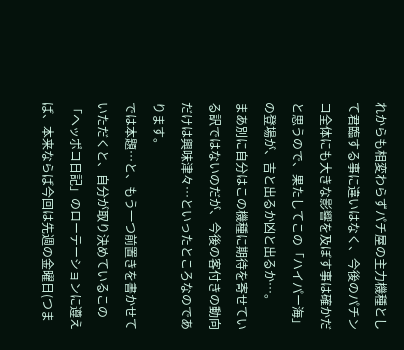れからも相変わらずパチ屋の主力機種として君臨する事に違いはなく、今後のパチンコ全体にも大きな影響を及ぼす事は確かだと思うので、果たしてこの「ハイパー海」の登場が、吉と出るか凶と出るか…。
まあ別に自分はこの機種に期待を寄せている訳ではないのだが、今後の客付きの動向だけは興味津々…といったところなのであります。
では本題…と、もう一つ前置きを書かせていただくと、自分が取り決めているこの「ヘッポコ日記」のローテーションに遵えば、本来ならば今回は先週の金曜日(つま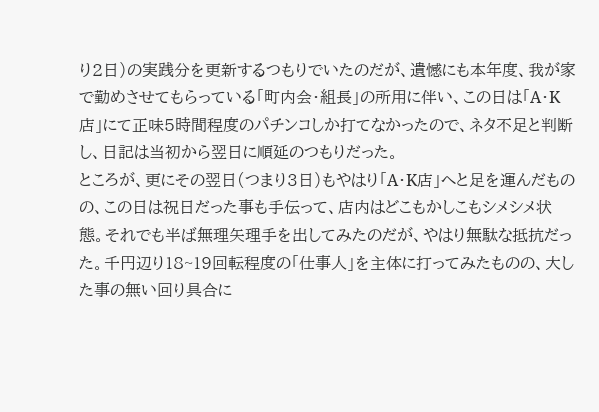り2日)の実践分を更新するつもりでいたのだが、遺憾にも本年度、我が家で勤めさせてもらっている「町内会・組長」の所用に伴い、この日は「A・K店」にて正味5時間程度のパチンコしか打てなかったので、ネタ不足と判断し、日記は当初から翌日に順延のつもりだった。
ところが、更にその翌日(つまり3日)もやはり「A・K店」へと足を運んだものの、この日は祝日だった事も手伝って、店内はどこもかしこもシメシメ状態。それでも半ば無理矢理手を出してみたのだが、やはり無駄な抵抗だった。千円辺り18~19回転程度の「仕事人」を主体に打ってみたものの、大した事の無い回り具合に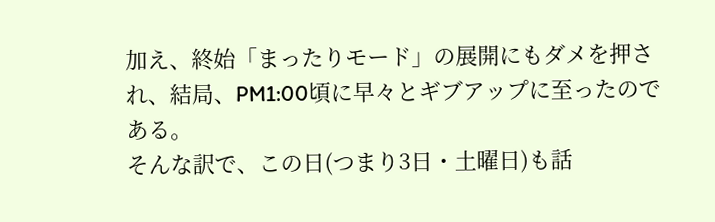加え、終始「まったりモード」の展開にもダメを押され、結局、PM1:00頃に早々とギブアップに至ったのである。
そんな訳で、この日(つまり3日・土曜日)も話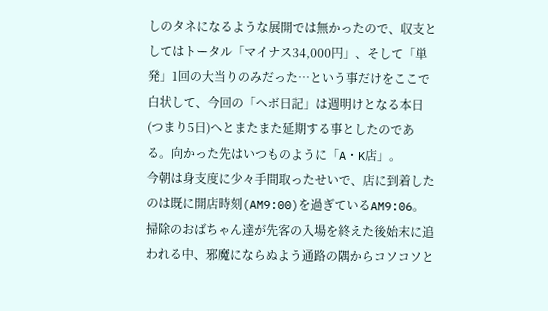しのタネになるような展開では無かったので、収支としてはトータル「マイナス34,000円」、そして「単発」1回の大当りのみだった…という事だけをここで白状して、今回の「ヘボ日記」は週明けとなる本日(つまり5日)へとまたまた延期する事としたのである。向かった先はいつものように「A・K店」。
今朝は身支度に少々手間取ったせいで、店に到着したのは既に開店時刻(AM9:00)を過ぎているAM9:06。掃除のおばちゃん達が先客の入場を終えた後始末に追われる中、邪魔にならぬよう通路の隅からコソコソと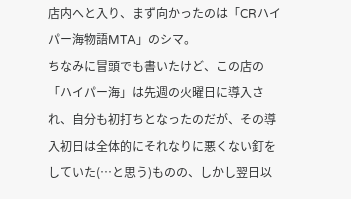店内へと入り、まず向かったのは「CRハイパー海物語MTA」のシマ。
ちなみに冒頭でも書いたけど、この店の「ハイパー海」は先週の火曜日に導入され、自分も初打ちとなったのだが、その導入初日は全体的にそれなりに悪くない釘をしていた(…と思う)ものの、しかし翌日以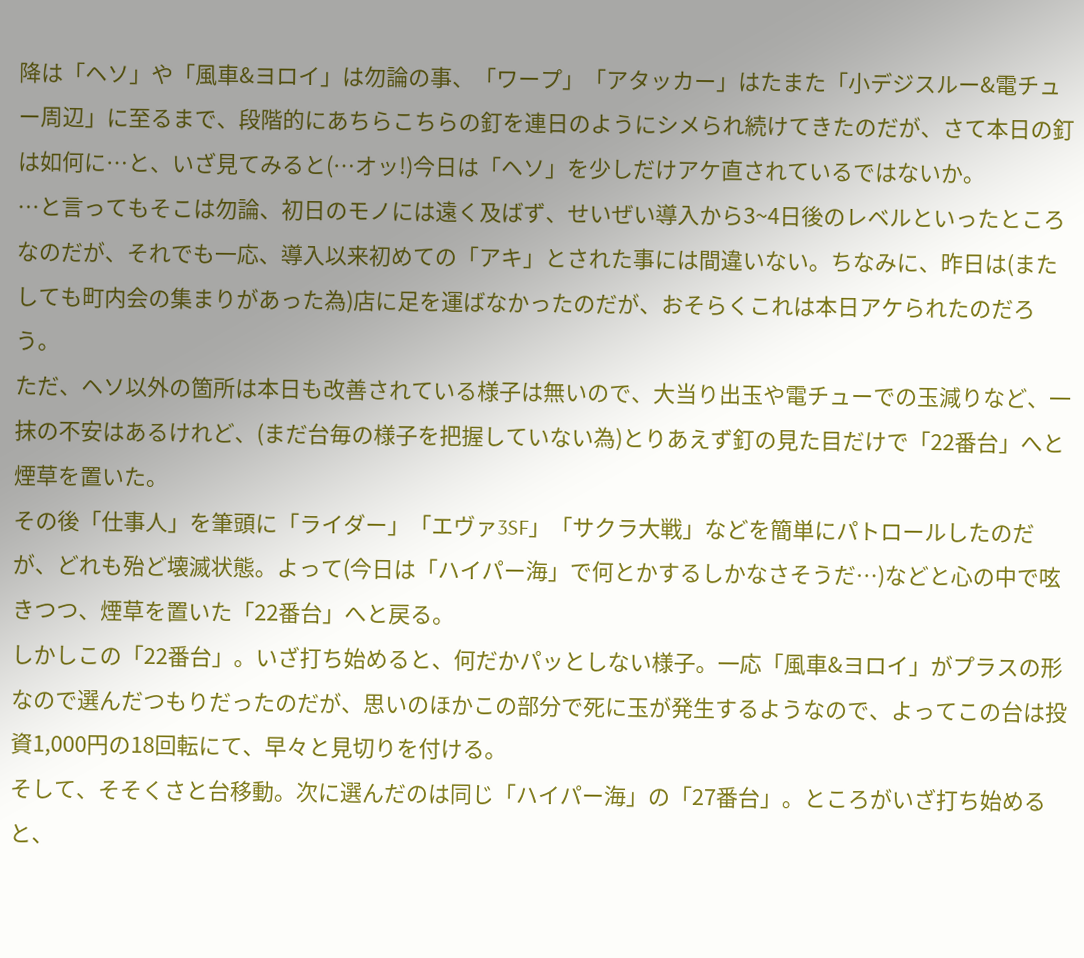降は「ヘソ」や「風車&ヨロイ」は勿論の事、「ワープ」「アタッカー」はたまた「小デジスルー&電チュー周辺」に至るまで、段階的にあちらこちらの釘を連日のようにシメられ続けてきたのだが、さて本日の釘は如何に…と、いざ見てみると(…オッ!)今日は「ヘソ」を少しだけアケ直されているではないか。
…と言ってもそこは勿論、初日のモノには遠く及ばず、せいぜい導入から3~4日後のレベルといったところなのだが、それでも一応、導入以来初めての「アキ」とされた事には間違いない。ちなみに、昨日は(またしても町内会の集まりがあった為)店に足を運ばなかったのだが、おそらくこれは本日アケられたのだろう。
ただ、ヘソ以外の箇所は本日も改善されている様子は無いので、大当り出玉や電チューでの玉減りなど、一抹の不安はあるけれど、(まだ台毎の様子を把握していない為)とりあえず釘の見た目だけで「22番台」へと煙草を置いた。
その後「仕事人」を筆頭に「ライダー」「エヴァ3SF」「サクラ大戦」などを簡単にパトロールしたのだが、どれも殆ど壊滅状態。よって(今日は「ハイパー海」で何とかするしかなさそうだ…)などと心の中で呟きつつ、煙草を置いた「22番台」へと戻る。
しかしこの「22番台」。いざ打ち始めると、何だかパッとしない様子。一応「風車&ヨロイ」がプラスの形なので選んだつもりだったのだが、思いのほかこの部分で死に玉が発生するようなので、よってこの台は投資1,000円の18回転にて、早々と見切りを付ける。
そして、そそくさと台移動。次に選んだのは同じ「ハイパー海」の「27番台」。ところがいざ打ち始めると、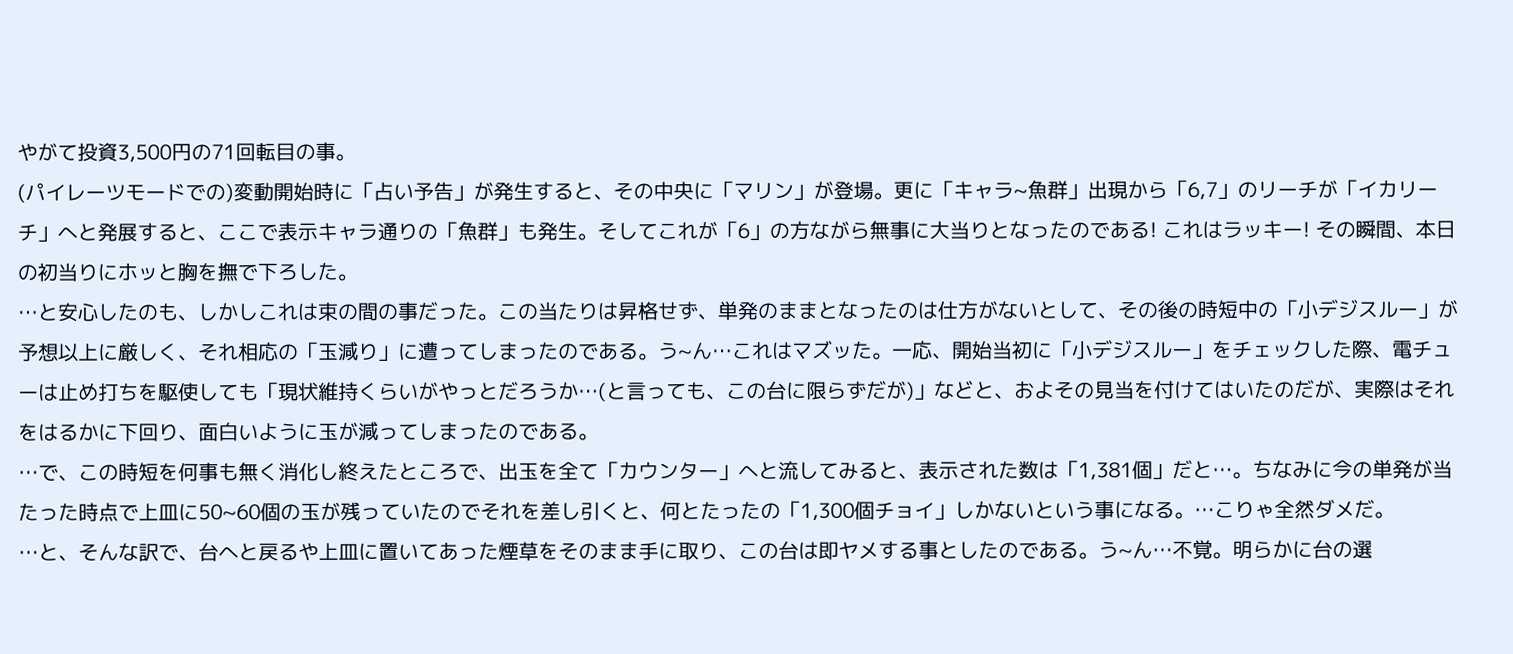やがて投資3,500円の71回転目の事。
(パイレーツモードでの)変動開始時に「占い予告」が発生すると、その中央に「マリン」が登場。更に「キャラ~魚群」出現から「6,7」のリーチが「イカリーチ」へと発展すると、ここで表示キャラ通りの「魚群」も発生。そしてこれが「6」の方ながら無事に大当りとなったのである! これはラッキー! その瞬間、本日の初当りにホッと胸を撫で下ろした。
…と安心したのも、しかしこれは束の間の事だった。この当たりは昇格せず、単発のままとなったのは仕方がないとして、その後の時短中の「小デジスルー」が予想以上に厳しく、それ相応の「玉減り」に遭ってしまったのである。う~ん…これはマズッた。一応、開始当初に「小デジスルー」をチェックした際、電チューは止め打ちを駆使しても「現状維持くらいがやっとだろうか…(と言っても、この台に限らずだが)」などと、およその見当を付けてはいたのだが、実際はそれをはるかに下回り、面白いように玉が減ってしまったのである。
…で、この時短を何事も無く消化し終えたところで、出玉を全て「カウンター」へと流してみると、表示された数は「1,381個」だと…。ちなみに今の単発が当たった時点で上皿に50~60個の玉が残っていたのでそれを差し引くと、何とたったの「1,300個チョイ」しかないという事になる。…こりゃ全然ダメだ。
…と、そんな訳で、台へと戻るや上皿に置いてあった煙草をそのまま手に取り、この台は即ヤメする事としたのである。う~ん…不覚。明らかに台の選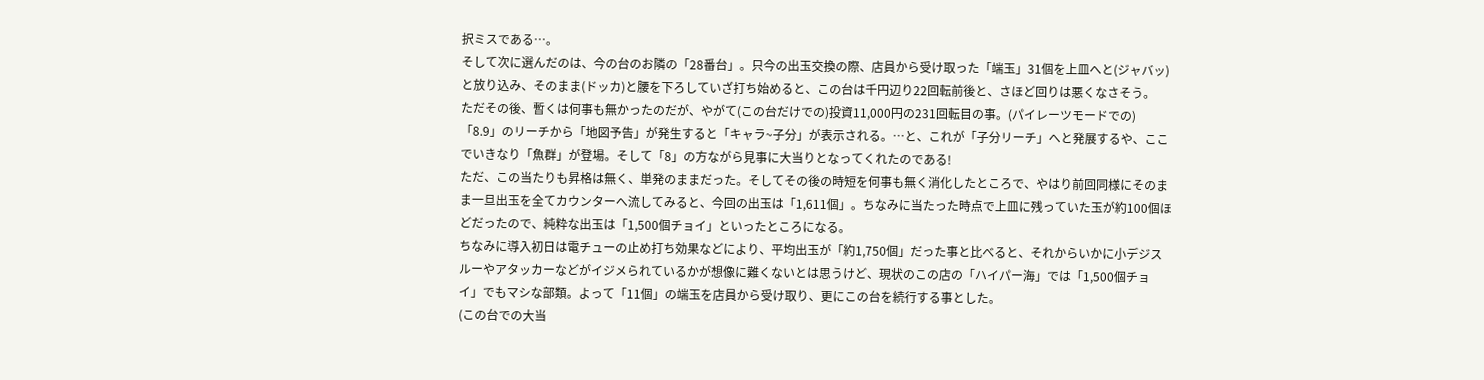択ミスである…。
そして次に選んだのは、今の台のお隣の「28番台」。只今の出玉交換の際、店員から受け取った「端玉」31個を上皿へと(ジャバッ)と放り込み、そのまま(ドッカ)と腰を下ろしていざ打ち始めると、この台は千円辺り22回転前後と、さほど回りは悪くなさそう。
ただその後、暫くは何事も無かったのだが、やがて(この台だけでの)投資11,000円の231回転目の事。(パイレーツモードでの)「8.9」のリーチから「地図予告」が発生すると「キャラ~子分」が表示される。…と、これが「子分リーチ」へと発展するや、ここでいきなり「魚群」が登場。そして「8」の方ながら見事に大当りとなってくれたのである!
ただ、この当たりも昇格は無く、単発のままだった。そしてその後の時短を何事も無く消化したところで、やはり前回同様にそのまま一旦出玉を全てカウンターへ流してみると、今回の出玉は「1,611個」。ちなみに当たった時点で上皿に残っていた玉が約100個ほどだったので、純粋な出玉は「1,500個チョイ」といったところになる。
ちなみに導入初日は電チューの止め打ち効果などにより、平均出玉が「約1,750個」だった事と比べると、それからいかに小デジスルーやアタッカーなどがイジメられているかが想像に難くないとは思うけど、現状のこの店の「ハイパー海」では「1,500個チョイ」でもマシな部類。よって「11個」の端玉を店員から受け取り、更にこの台を続行する事とした。
(この台での大当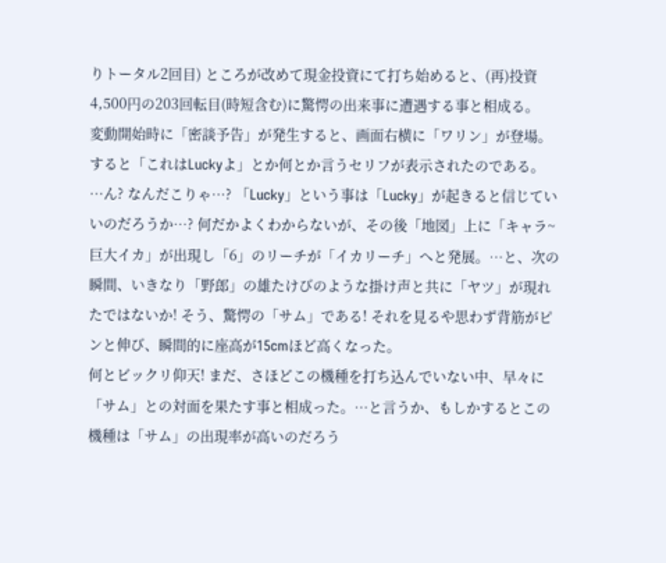りトータル2回目) ところが改めて現金投資にて打ち始めると、(再)投資4,500円の203回転目(時短含む)に驚愕の出来事に遭遇する事と相成る。
変動開始時に「密談予告」が発生すると、画面右横に「ワリン」が登場。すると「これはLuckyよ」とか何とか言うセリフが表示されたのである。
…ん? なんだこりゃ…? 「Lucky」という事は「Lucky」が起きると信じていいのだろうか…? 何だかよくわからないが、その後「地図」上に「キャラ~巨大イカ」が出現し「6」のリーチが「イカリーチ」へと発展。…と、次の瞬間、いきなり「野郎」の雄たけびのような掛け声と共に「ヤツ」が現れたではないか! そう、驚愕の「サム」である! それを見るや思わず背筋がピンと伸び、瞬間的に座高が15cmほど高くなった。
何とビックリ仰天! まだ、さほどこの機種を打ち込んでいない中、早々に「サム」との対面を果たす事と相成った。…と言うか、もしかするとこの機種は「サム」の出現率が高いのだろう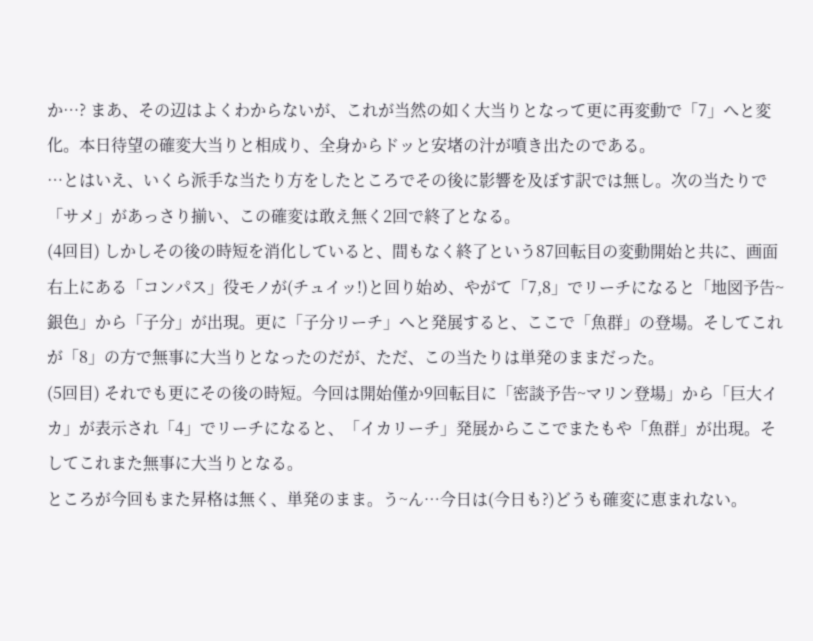か…? まあ、その辺はよくわからないが、これが当然の如く大当りとなって更に再変動で「7」へと変化。本日待望の確変大当りと相成り、全身からドッと安堵の汁が噴き出たのである。
…とはいえ、いくら派手な当たり方をしたところでその後に影響を及ぼす訳では無し。次の当たりで「サメ」があっさり揃い、この確変は敢え無く2回で終了となる。
(4回目) しかしその後の時短を消化していると、間もなく終了という87回転目の変動開始と共に、画面右上にある「コンパス」役モノが(チュイッ!)と回り始め、やがて「7,8」でリーチになると「地図予告~銀色」から「子分」が出現。更に「子分リーチ」へと発展すると、ここで「魚群」の登場。そしてこれが「8」の方で無事に大当りとなったのだが、ただ、この当たりは単発のままだった。
(5回目) それでも更にその後の時短。今回は開始僅か9回転目に「密談予告~マリン登場」から「巨大イカ」が表示され「4」でリーチになると、「イカリーチ」発展からここでまたもや「魚群」が出現。そしてこれまた無事に大当りとなる。
ところが今回もまた昇格は無く、単発のまま。う~ん…今日は(今日も?)どうも確変に恵まれない。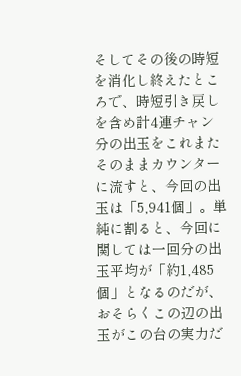そしてその後の時短を消化し終えたところで、時短引き戻しを含め計4連チャン分の出玉をこれまたそのままカウンターに流すと、今回の出玉は「5,941個」。単純に割ると、今回に関しては一回分の出玉平均が「約1,485個」となるのだが、おそらくこの辺の出玉がこの台の実力だ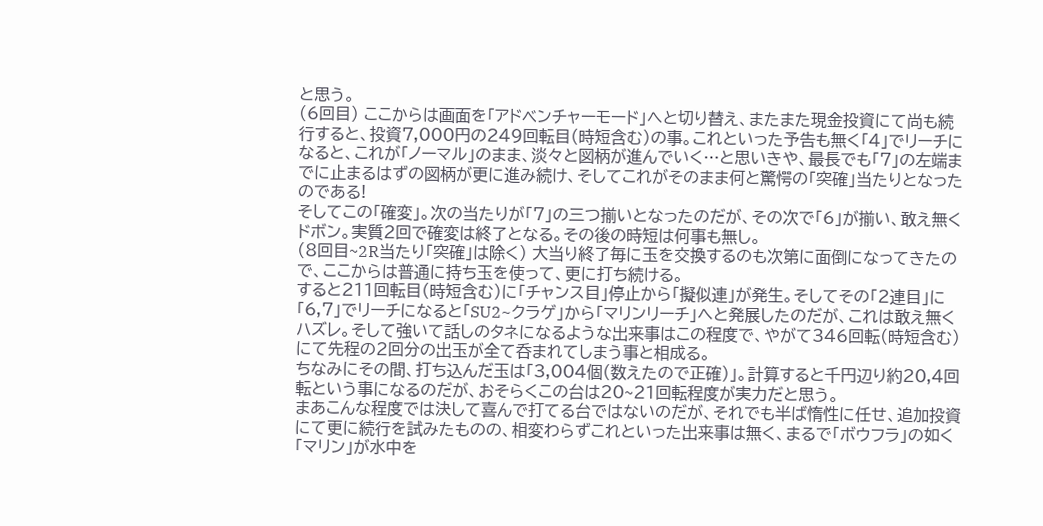と思う。
(6回目) ここからは画面を「アドベンチャーモード」へと切り替え、またまた現金投資にて尚も続行すると、投資7,000円の249回転目(時短含む)の事。これといった予告も無く「4」でリーチになると、これが「ノーマル」のまま、淡々と図柄が進んでいく…と思いきや、最長でも「7」の左端までに止まるはずの図柄が更に進み続け、そしてこれがそのまま何と驚愕の「突確」当たりとなったのである!
そしてこの「確変」。次の当たりが「7」の三つ揃いとなったのだが、その次で「6」が揃い、敢え無くドボン。実質2回で確変は終了となる。その後の時短は何事も無し。
(8回目~2R当たり「突確」は除く) 大当り終了毎に玉を交換するのも次第に面倒になってきたので、ここからは普通に持ち玉を使って、更に打ち続ける。
すると211回転目(時短含む)に「チャンス目」停止から「擬似連」が発生。そしてその「2連目」に「6,7」でリーチになると「SU2~クラゲ」から「マリンリーチ」へと発展したのだが、これは敢え無くハズレ。そして強いて話しのタネになるような出来事はこの程度で、やがて346回転(時短含む)にて先程の2回分の出玉が全て呑まれてしまう事と相成る。
ちなみにその間、打ち込んだ玉は「3,004個(数えたので正確)」。計算すると千円辺り約20,4回転という事になるのだが、おそらくこの台は20~21回転程度が実力だと思う。
まあこんな程度では決して喜んで打てる台ではないのだが、それでも半ば惰性に任せ、追加投資にて更に続行を試みたものの、相変わらずこれといった出来事は無く、まるで「ボウフラ」の如く「マリン」が水中を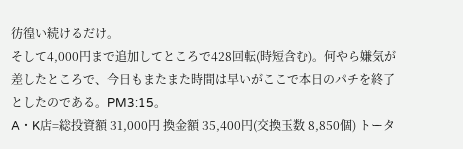彷徨い続けるだけ。
そして4,000円まで追加してところで428回転(時短含む)。何やら嫌気が差したところで、今日もまたまた時間は早いがここで本日のパチを終了としたのである。PM3:15。
A・K店=総投資額 31,000円 換金額 35,400円(交換玉数 8,850個) トータ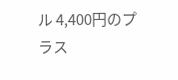ル 4,400円のプラス